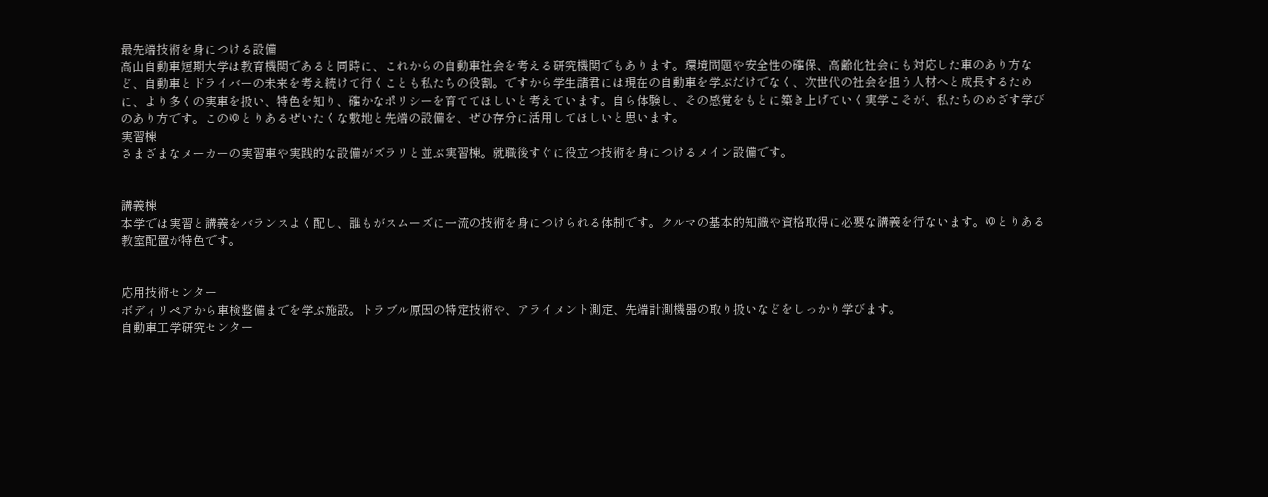最先端技術を身につける設備
高山自動車短期大学は教育機関であると同時に、これからの自動車社会を考える研究機関でもあります。環境問題や安全性の確保、高齢化社会にも対応した車のあり方など、自動車とドライバーの未来を考え続けて行くことも私たちの役割。ですから学生諸君には現在の自動車を学ぶだけでなく、次世代の社会を担う人材へと成長するために、より多くの実車を扱い、特色を知り、確かなポリシーを育ててほしいと考えています。自ら体験し、その感覚をもとに築き上げていく実学こそが、私たちのめざす学びのあり方です。このゆとりあるぜいたくな敷地と先端の設備を、ぜひ存分に活用してほしいと思います。
実習棟
さまざまなメーカーの実習車や実践的な設備がズラリと並ぶ実習棟。就職後すぐに役立つ技術を身につけるメイン設備です。


講義棟
本学では実習と講義をバランスよく配し、誰もがスムーズに一流の技術を身につけられる体制です。クルマの基本的知識や資格取得に必要な講義を行ないます。ゆとりある教室配置が特色です。


応用技術センター
ボディリペアから車検整備までを学ぶ施設。トラブル原因の特定技術や、アライメント測定、先端計測機器の取り扱いなどをしっかり学びます。
自動車工学研究センター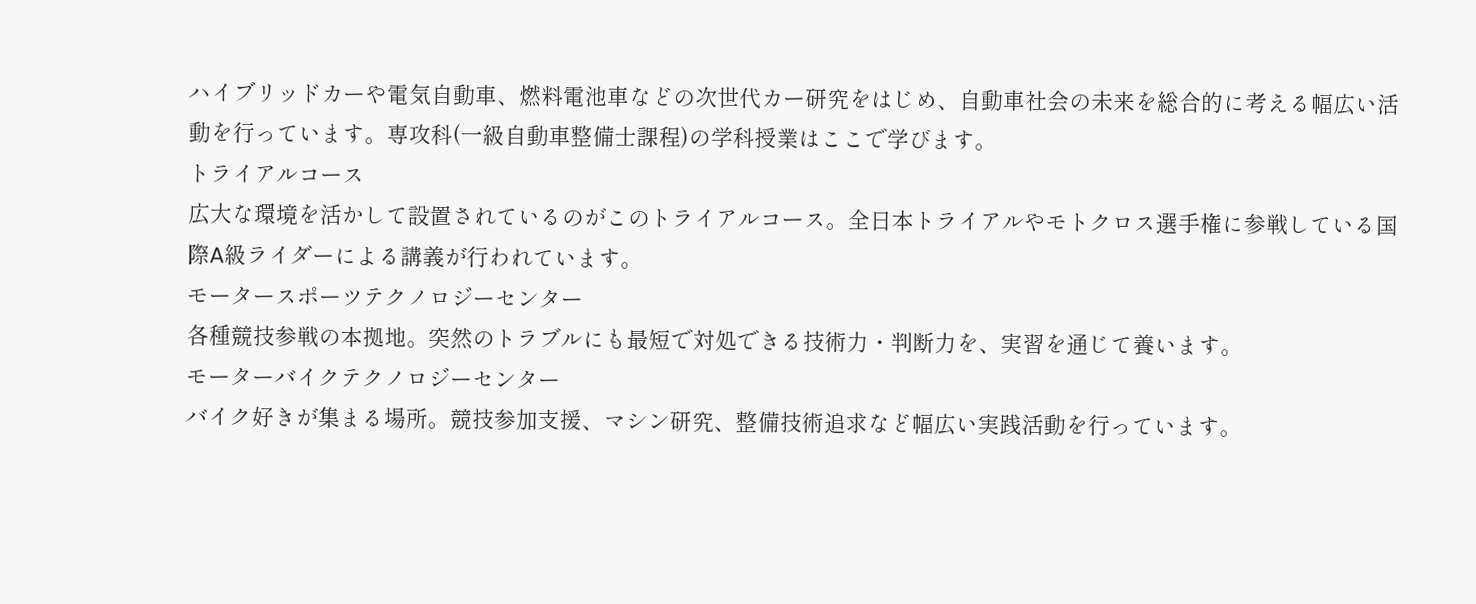ハイブリッドカーや電気自動車、燃料電池車などの次世代カー研究をはじめ、自動車社会の未来を総合的に考える幅広い活動を行っています。専攻科(一級自動車整備士課程)の学科授業はここで学びます。
トライアルコース
広大な環境を活かして設置されているのがこのトライアルコース。全日本トライアルやモトクロス選手権に参戦している国際A級ライダーによる講義が行われています。
モータースポーツテクノロジーセンター
各種競技参戦の本拠地。突然のトラブルにも最短で対処できる技術力・判断力を、実習を通じて養います。
モーターバイクテクノロジーセンター
バイク好きが集まる場所。競技参加支援、マシン研究、整備技術追求など幅広い実践活動を行っています。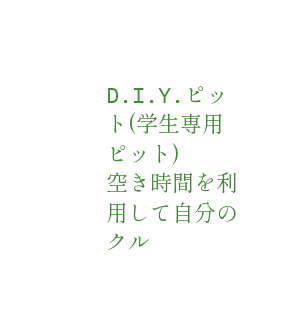D.I.Y.ピット(学生専用ピット)
空き時間を利用して自分のクル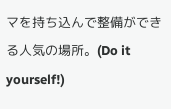マを持ち込んで整備ができる人気の場所。(Do it yourself!)